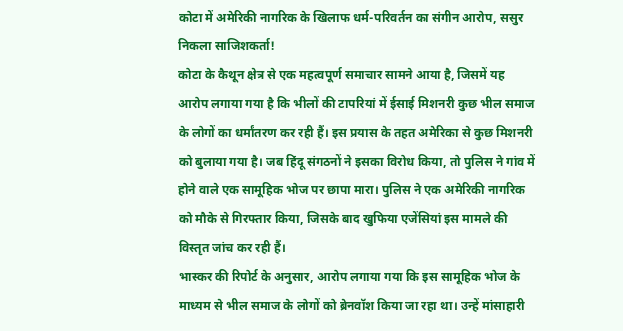कोटा में अमेरिकी नागरिक के खिलाफ धर्म-परिवर्तन का संगीन आरोप, ससुर निकला साजिशकर्ता!
कोटा के कैथून क्षेत्र से एक महत्वपूर्ण समाचार सामने आया है, जिसमें यह आरोप लगाया गया है कि भीलों की टापरियां में ईसाई मिशनरी कुछ भील समाज के लोगों का धर्मांतरण कर रही हैं। इस प्रयास के तहत अमेरिका से कुछ मिशनरी को बुलाया गया है। जब हिंदू संगठनों ने इसका विरोध किया, तो पुलिस ने गांव में होने वाले एक सामूहिक भोज पर छापा मारा। पुलिस ने एक अमेरिकी नागरिक को मौके से गिरफ्तार किया, जिसके बाद खुफिया एजेंसियां इस मामले की विस्तृत जांच कर रही हैं।
भास्कर की रिपोर्ट के अनुसार, आरोप लगाया गया कि इस सामूहिक भोज के माध्यम से भील समाज के लोगों को ब्रेनवॉश किया जा रहा था। उन्हें मांसाहारी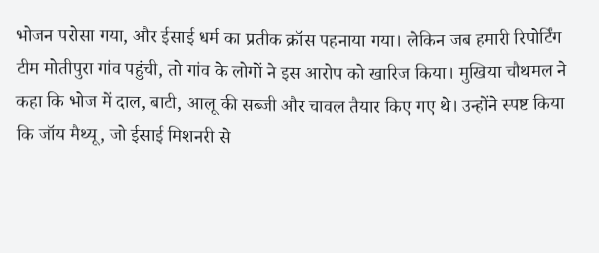भोजन परोसा गया, और ईसाई धर्म का प्रतीक क्रॉस पहनाया गया। लेकिन जब हमारी रिपोर्टिंग टीम मोतीपुरा गांव पहुंची, तो गांव के लोगों ने इस आरोप को खारिज किया। मुखिया चौथमल ने कहा कि भोज में दाल, बाटी, आलू की सब्जी और चावल तैयार किए गए थे। उन्होंने स्पष्ट किया कि जॉय मैथ्यू, जो ईसाई मिशनरी से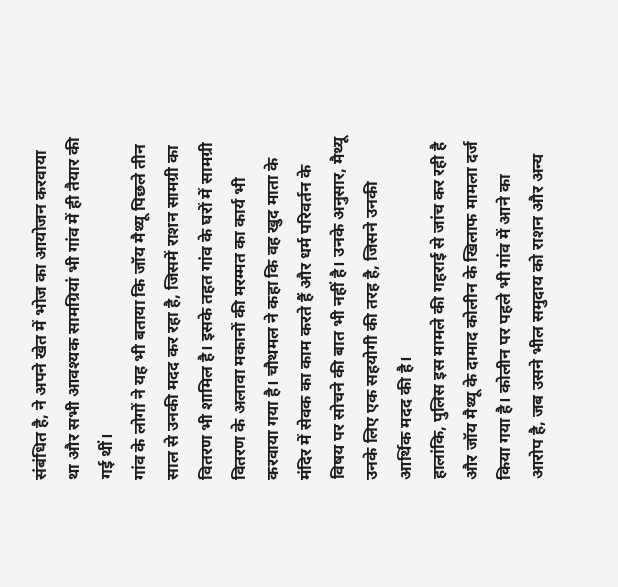संबंधित है, ने अपने खेत में भोज का आयोजन करवाया था और सभी आवश्यक सामग्रियां भी गांव में ही तैयार की गई थीं।
गांव के लोगों ने यह भी बताया कि जॉय मैथ्यू पिछले तीन साल से उनकी मदद कर रहा है, जिसमें राशन सामग्री का वितरण भी शामिल है। इसके तहत गांव के घरों में सामग्री वितरण के अलावा मकानों की मरम्मत का कार्य भी करवाया गया है। चौथमल ने कहा कि वह खुद माता के मंदिर में सेवक का काम करते हैं और धर्म परिवर्तन के विषय पर सोचने की बात भी नहीं है। उनके अनुसार, मैथ्यू उनके लिए एक सहयोगी की तरह है, जिसने उनकी आर्थिक मदद की है।
हालांकि, पुलिस इस मामले की गहराई से जांच कर रही है और जॉय मैथ्यू के दामाद कोलीन के खिलाफ मामला दर्ज किया गया है। कोलीन पर पहले भी गांव में आने का आरोप है, जब उसने भील समुदाय को राशन और अन्य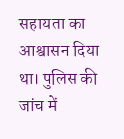सहायता का आश्वासन दिया था। पुलिस की जांच में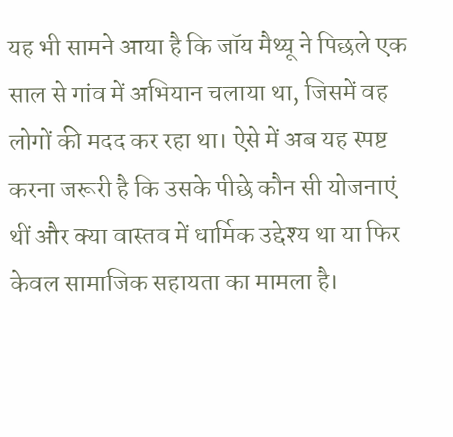यह भी सामने आया है कि जॉय मैथ्यू ने पिछले एक साल से गांव में अभियान चलाया था, जिसमें वह लोगों की मदद कर रहा था। ऐसे में अब यह स्पष्ट करना जरूरी है कि उसके पीछे कौन सी योजनाएं थीं और क्या वास्तव में धार्मिक उद्देश्य था या फिर केवल सामाजिक सहायता का मामला है।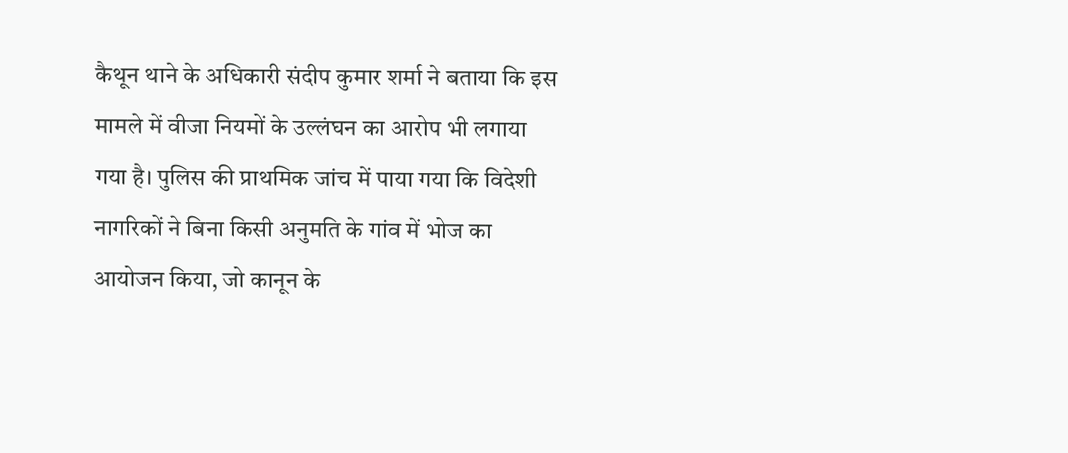कैथून थाने के अधिकारी संदीप कुमार शर्मा ने बताया कि इस मामले में वीजा नियमों के उल्लंघन का आरोप भी लगाया गया है। पुलिस की प्राथमिक जांच में पाया गया कि विदेशी नागरिकों ने बिना किसी अनुमति के गांव में भोज का आयोजन किया, जो कानून के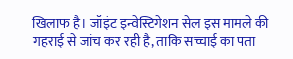खिलाफ है। जॉइंट इन्वेस्टिगेशन सेल इस मामले की गहराई से जांच कर रही है, ताकि सच्चाई का पता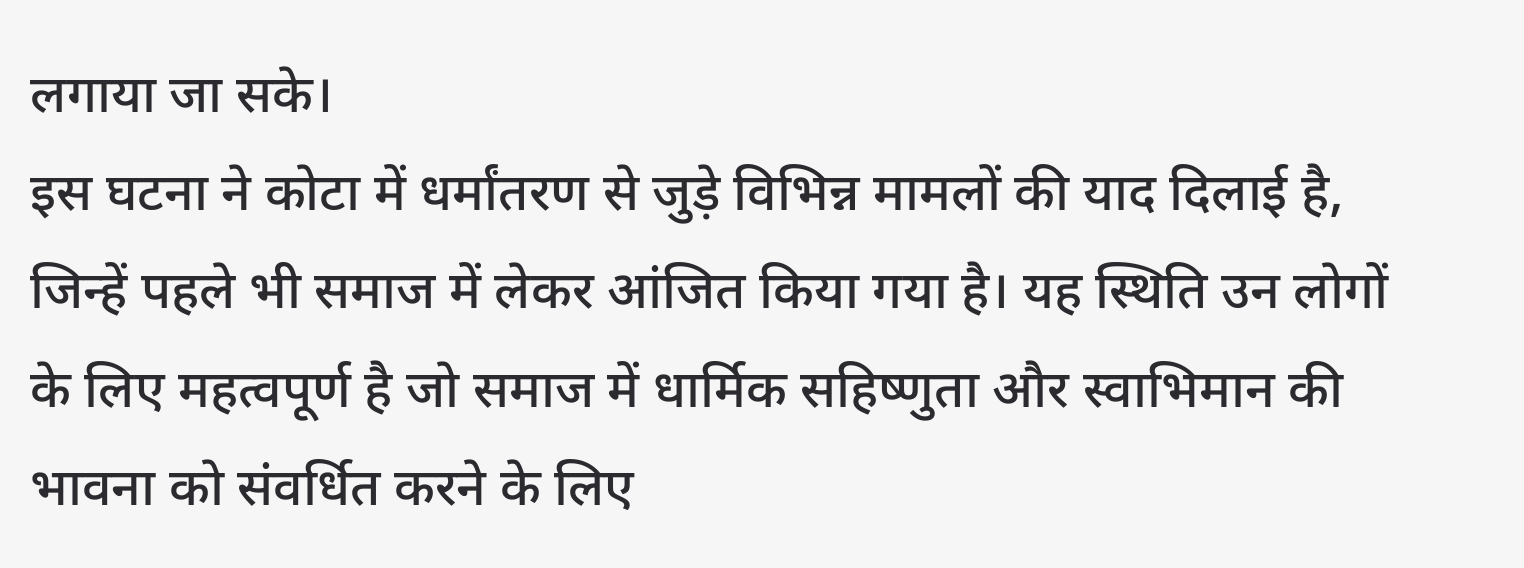लगाया जा सके।
इस घटना ने कोटा में धर्मांतरण से जुड़े विभिन्न मामलों की याद दिलाई है, जिन्हें पहले भी समाज में लेकर आंजित किया गया है। यह स्थिति उन लोगों के लिए महत्वपूर्ण है जो समाज में धार्मिक सहिष्णुता और स्वाभिमान की भावना को संवर्धित करने के लिए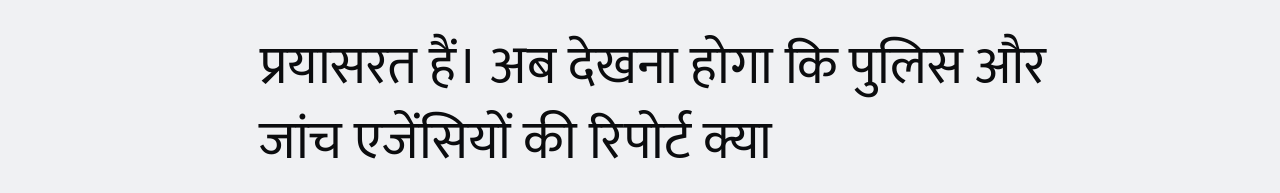प्रयासरत हैं। अब देखना होगा कि पुलिस और जांच एजेंसियों की रिपोर्ट क्या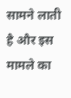सामने लाती है और इस मामले का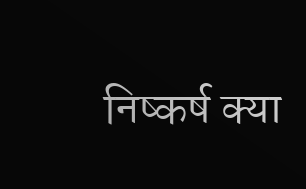निष्कर्ष क्या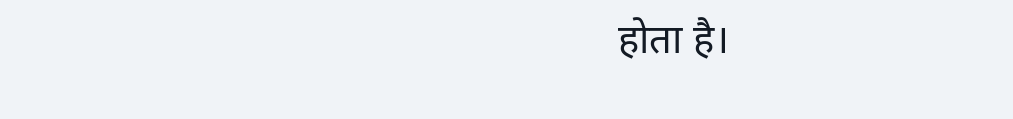होता है।